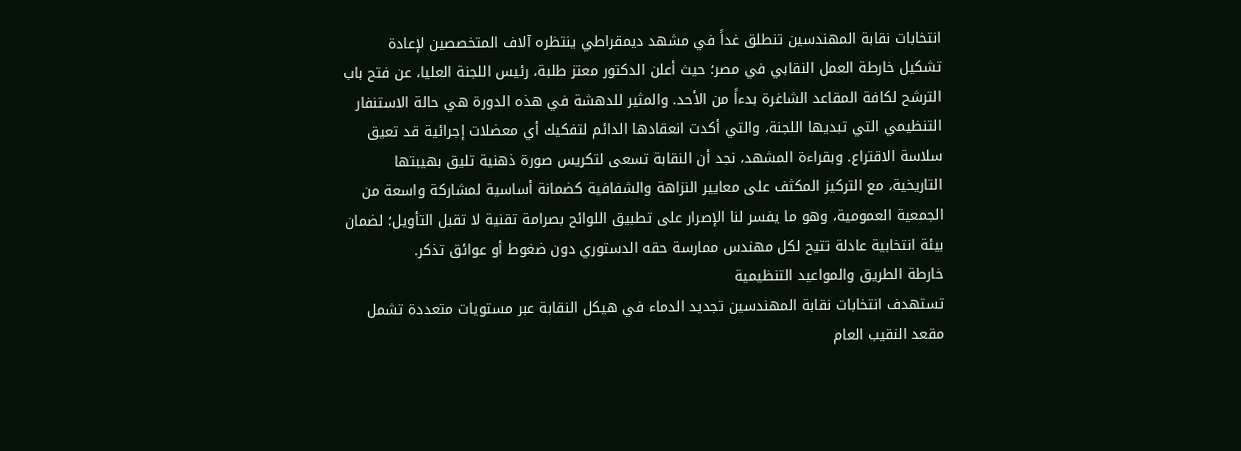انتخابات نقابة المهندسين تنطلق غداً في مشهد ديمقراطي ينتظره آلاف المتخصصين لإعادة تشكيل خارطة العمل النقابي في مصر؛ حيث أعلن الدكتور معتز طلبة، رئيس اللجنة العليا، عن فتح باب الترشح لكافة المقاعد الشاغرة بدءاً من الأحد. والمثير للدهشة في هذه الدورة هي حالة الاستنفار التنظيمي التي تبديها اللجنة، والتي أكدت انعقادها الدائم لتفكيك أي معضلات إجرائية قد تعيق سلاسة الاقتراع. وبقراءة المشهد، نجد أن النقابة تسعى لتكريس صورة ذهنية تليق بهيبتها التاريخية، مع التركيز المكثف على معايير النزاهة والشفافية كضمانة أساسية لمشاركة واسعة من الجمعية العمومية، وهو ما يفسر لنا الإصرار على تطبيق اللوائح بصرامة تقنية لا تقبل التأويل؛ لضمان بيئة انتخابية عادلة تتيح لكل مهندس ممارسة حقه الدستوري دون ضغوط أو عوائق تذكر.
خارطة الطريق والمواعيد التنظيمية
تستهدف انتخابات نقابة المهندسين تجديد الدماء في هيكل النقابة عبر مستويات متعددة تشمل مقعد النقيب العام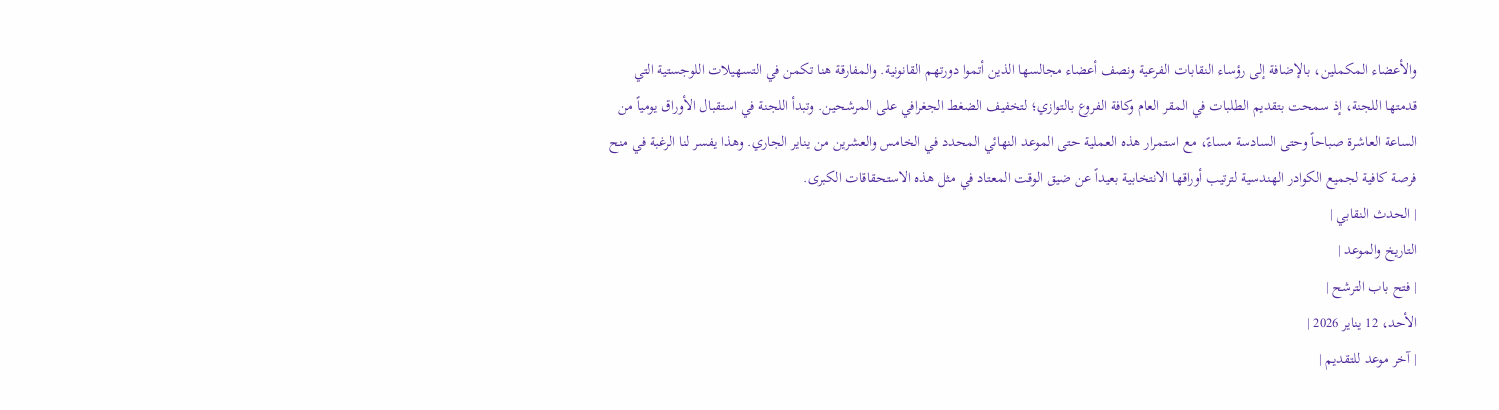والأعضاء المكملين، بالإضافة إلى رؤساء النقابات الفرعية ونصف أعضاء مجالسها الذين أتموا دورتهم القانونية. والمفارقة هنا تكمن في التسهيلات اللوجستية التي قدمتها اللجنة، إذ سمحت بتقديم الطلبات في المقر العام وكافة الفروع بالتوازي؛ لتخفيف الضغط الجغرافي على المرشحين. وتبدأ اللجنة في استقبال الأوراق يومياً من الساعة العاشرة صباحاً وحتى السادسة مساءً، مع استمرار هذه العملية حتى الموعد النهائي المحدد في الخامس والعشرين من يناير الجاري. وهذا يفسر لنا الرغبة في منح فرصة كافية لجميع الكوادر الهندسية لترتيب أوراقها الانتخابية بعيداً عن ضيق الوقت المعتاد في مثل هذه الاستحقاقات الكبرى.
| الحدث النقابي |
التاريخ والموعد |
| فتح باب الترشح |
الأحد، 12 يناير 2026 |
| آخر موعد للتقديم |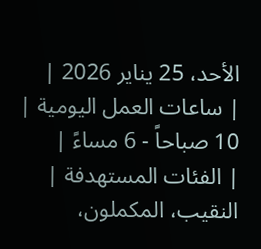الأحد، 25 يناير 2026 |
| ساعات العمل اليومية |
10 صباحاً - 6 مساءً |
| الفئات المستهدفة |
النقيب، المكملون،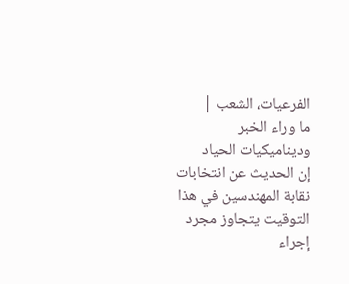الفرعيات، الشعب |
ما وراء الخبر وديناميكيات الحياد
إن الحديث عن انتخابات نقابة المهندسين في هذا التوقيت يتجاوز مجرد إجراء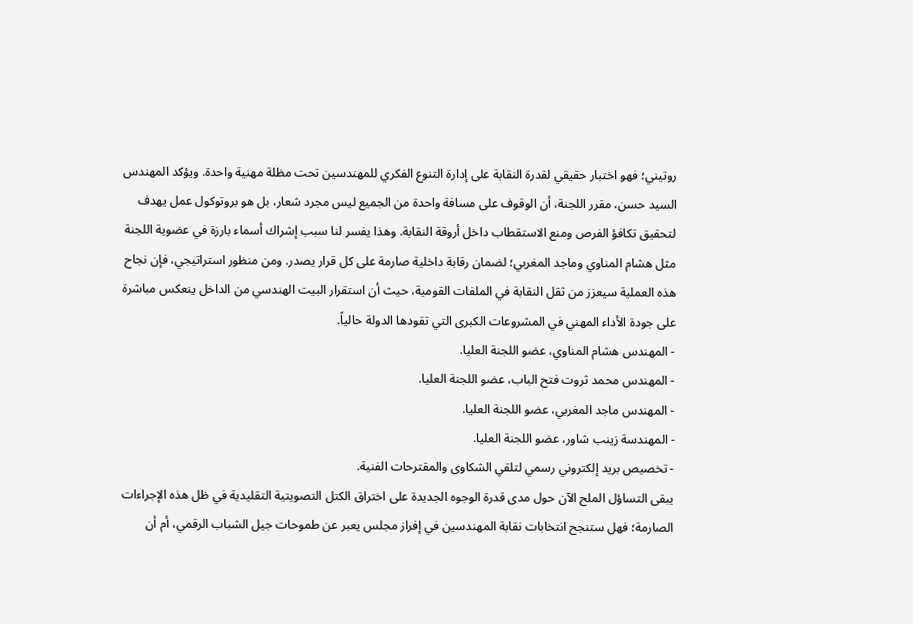روتيني؛ فهو اختبار حقيقي لقدرة النقابة على إدارة التنوع الفكري للمهندسين تحت مظلة مهنية واحدة. ويؤكد المهندس السيد حسن، مقرر اللجنة، أن الوقوف على مسافة واحدة من الجميع ليس مجرد شعار، بل هو بروتوكول عمل يهدف لتحقيق تكافؤ الفرص ومنع الاستقطاب داخل أروقة النقابة. وهذا يفسر لنا سبب إشراك أسماء بارزة في عضوية اللجنة مثل هشام المناوي وماجد المغربي؛ لضمان رقابة داخلية صارمة على كل قرار يصدر. ومن منظور استراتيجي، فإن نجاح هذه العملية سيعزز من ثقل النقابة في الملفات القومية، حيث أن استقرار البيت الهندسي من الداخل ينعكس مباشرة على جودة الأداء المهني في المشروعات الكبرى التي تقودها الدولة حالياً.
- المهندس هشام المناوي، عضو اللجنة العليا.
- المهندس محمد ثروت فتح الباب، عضو اللجنة العليا.
- المهندس ماجد المغربي، عضو اللجنة العليا.
- المهندسة زينب شاور، عضو اللجنة العليا.
- تخصيص بريد إلكتروني رسمي لتلقي الشكاوى والمقترحات الفنية.
يبقى التساؤل الملح الآن حول مدى قدرة الوجوه الجديدة على اختراق الكتل التصويتية التقليدية في ظل هذه الإجراءات الصارمة؛ فهل ستنجح انتخابات نقابة المهندسين في إفراز مجلس يعبر عن طموحات جيل الشباب الرقمي، أم أن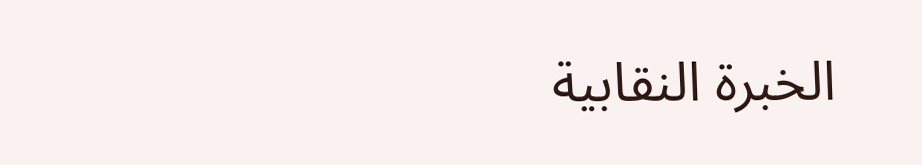الخبرة النقابية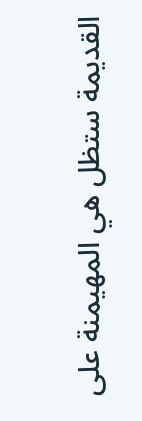القديمة ستظل هي المهيمنة على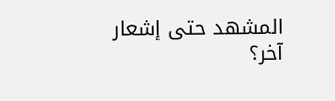المشهد حتى إشعار آخر؟